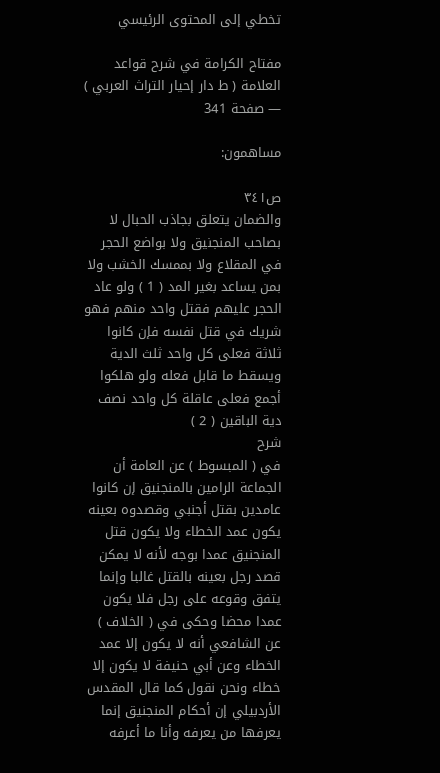تخطي إلى المحتوى الرئيسي

مفتاح الكرامة في شرح قواعد العلامة ( ط دار إحيار التراث العربي ) — صفحة 341

مساهمون:

ص٣٤١
والضمان يتعلق بجاذب الحبال لا بصاحب المنجنيق ولا بواضع الحجر في المقلاع ولا بممسك الخشب ولا بمن يساعد بغير المد ( 1 ) ولو عاد الحجر عليهم فقتل واحد منهم فهو شريك في قتل نفسه فإن كانوا ثلاثة فعلى كل واحد ثلث الدية ويسقط ما قابل فعله ولو هلكوا أجمع فعلى عاقلة كل واحد نصف دية الباقين ( 2 )
شرح
في ( المبسوط ) عن العامة أن الجماعة الرامين بالمنجنيق إن كانوا عامدين بقتل أجنبي وقصدوه بعينه يكون عمد الخطاء ولا يكون قتل المنجنيق عمدا بوجه لأنه لا يمكن قصد رجل بعينه بالقتل غالبا وإنما يتفق وقوعه على رجل فلا يكون عمدا محضا وحكى في ( الخلاف ) عن الشافعي أنه لا يكون إلا عمد الخطاء وعن أبي حنيفة لا يكون إلا خطاء ونحن نقول كما قال المقدس الأردبيلي إن أحكام المنجنيق إنما يعرفها من يعرفه وأنا ما أعرفه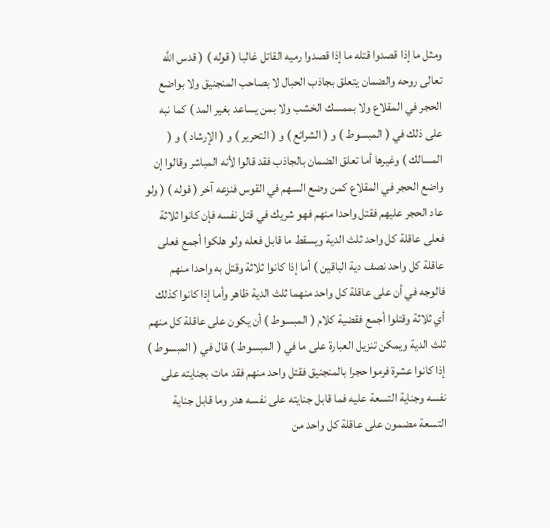ومثل ما إذا قصدوا قتله ما إذا قصدوا رميه القاتل غالبا ( قوله ) ( قدس اللَّه تعالى روحه والضمان يتعلق بجاذب الحبال لا بصاحب المنجنيق ولا بواضع الحجر في المقلاع ولا بممسك الخشب ولا بمن يساعد بغير المد ) كما نبه على ذلك في ( المبسوط ) و ( الشرائع ) و ( التحرير ) و ( الإرشاد ) و ( المسالك ) وغيرها أما تعلق الضمان بالجاذب فقد قالوا لأنه المباشر وقالوا إن واضع الحجر في المقلاع كمن وضع السهم في القوس فنزعه آخر ( قوله ) ( ولو عاد الحجر عليهم فقتل واحدا منهم فهو شريك في قتل نفسه فإن كانوا ثلاثة فعلى عاقلة كل واحد ثلث الدية ويسقط ما قابل فعله ولو هلكوا أجمع فعلى عاقلة كل واحد نصف دية الباقين ) أما إذا كانوا ثلاثة وقتل به واحدا منهم فالوجه في أن على عاقلة كل واحد منهما ثلث الدية ظاهر وأما إذا كانوا كذلك أي ثلاثة وقتلوا أجمع فقضية كلام ( المبسوط ) أن يكون على عاقلة كل منهم ثلث الدية ويمكن تنزيل العبارة على ما في ( المبسوط ) قال في ( المبسوط ) إذا كانوا عشرة فرموا حجرا بالمنجنيق فقتل واحد منهم فقد مات بجنايته على نفسه وجناية التسعة عليه فما قابل جنايته على نفسه هدر وما قابل جناية التسعة مضمون على عاقلة كل واحد من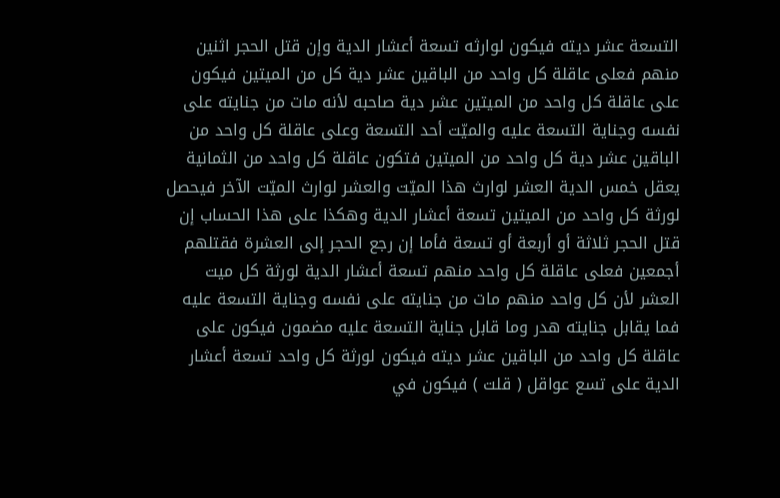التسعة عشر ديته فيكون لوارثه تسعة أعشار الدية وإن قتل الحجر اثنين منهم فعلى عاقلة كل واحد من الباقين عشر دية كل من الميتين فيكون على عاقلة كل واحد من الميتين عشر دية صاحبه لأنه مات من جنايته على نفسه وجناية التسعة عليه والميّت أحد التسعة وعلى عاقلة كل واحد من الباقين عشر دية كل واحد من الميتين فتكون عاقلة كل واحد من الثمانية يعقل خمس الدية العشر لوارث هذا الميّت والعشر لوارث الميّت الآخر فيحصل لورثة كل واحد من الميتين تسعة أعشار الدية وهكذا على هذا الحساب إن قتل الحجر ثلاثة أو أربعة أو تسعة فأما إن رجع الحجر إلى العشرة فقتلهم أجمعين فعلى عاقلة كل واحد منهم تسعة أعشار الدية لورثة كل ميت العشر لأن كل واحد منهم مات من جنايته على نفسه وجناية التسعة عليه فما يقابل جنايته هدر وما قابل جناية التسعة عليه مضمون فيكون على عاقلة كل واحد من الباقين عشر ديته فيكون لورثة كل واحد تسعة أعشار الدية على تسع عواقل ( قلت ) فيكون في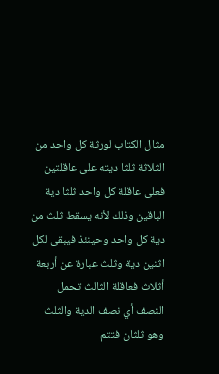مثال الكتاب لورثة كل واحد من الثلاثة ثلثا ديته على عاقلتين فعلى عاقلة كل واحد ثلثا دية الباقين وذلك لأنه يسقط ثلث من دية كل واحد وحينئذ فيبقى لكل اثنين دية وثلث عبارة عن أربعة أثلاث فعاقلة الثالث تحمل النصف أي نصف الدية والثلث وهو ثلثان فتتم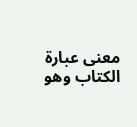معنى عبارة الكتاب وهو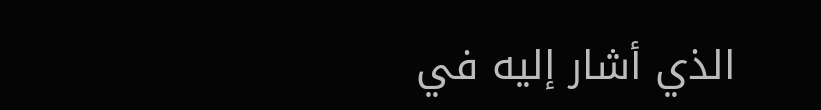الذي أشار إليه في